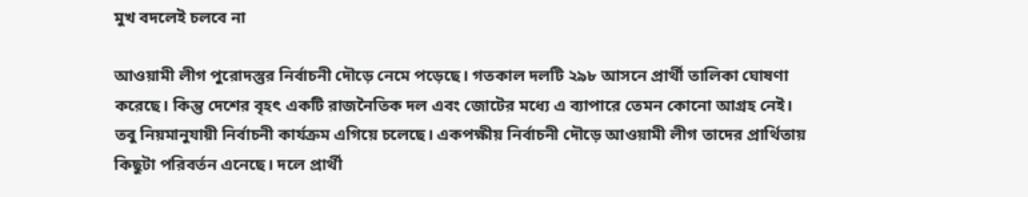মুখ বদলেই চলবে না

আওয়ামী লীগ পুরোদস্তুর নির্বাচনী দৌড়ে নেমে পড়েছে। গতকাল দলটি ২৯৮ আসনে প্রার্থী তালিকা ঘোষণা করেছে। কিন্তু দেশের বৃহৎ একটি রাজনৈতিক দল এবং জোটের মধ্যে এ ব্যাপারে তেমন কোনো আগ্রহ নেই। তবু নিয়মানুযায়ী নির্বাচনী কার্যক্রম এগিয়ে চলেছে। একপক্ষীয় নির্বাচনী দৌড়ে আওয়ামী লীগ তাদের প্রার্থিতায় কিছুটা পরিবর্তন এনেছে। দলে প্রার্থী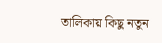তালিকায় কিছু নতুন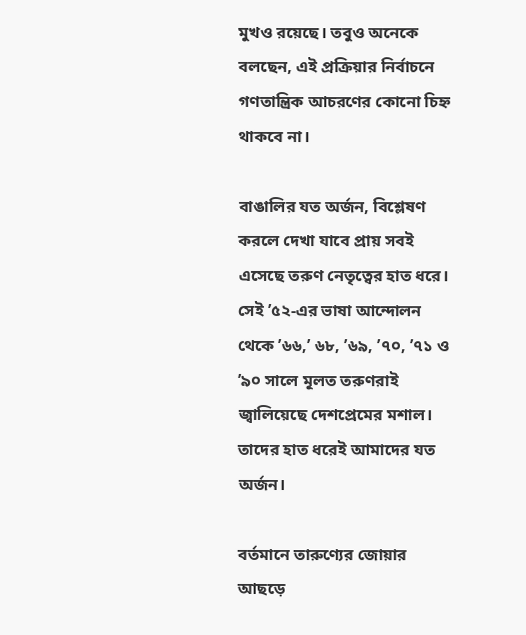মুখও রয়েছে। তবুও অনেকে বলছেন, এই প্রক্রিয়ার নির্বাচনে গণতান্ত্রিক আচরণের কোনো চিহ্ন থাকবে না।

বাঙালির যত অর্জন, বিশ্লেষণ করলে দেখা যাবে প্রায় সবই এসেছে তরুণ নেতৃত্বের হাত ধরে। সেই ’৫২-এর ভাষা আন্দোলন থেকে ’৬৬,’ ৬৮, ’৬৯, ’৭০, ’৭১ ও ’৯০ সালে মূলত তরুণরাই জ্বালিয়েছে দেশপ্রেমের মশাল। তাদের হাত ধরেই আমাদের যত অর্জন।

বর্তমানে তারুণ্যের জোয়ার আছড়ে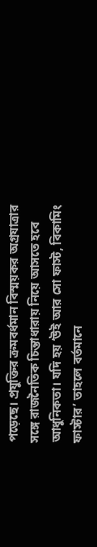পড়েছে। প্রযুক্তির ক্রমবর্ধমান বিস্ময়কর অগ্রযাত্রার সঙ্গে রাজনৈতিক চিন্তাধারায় নিয়ে আসতে হবে আধুনিকতা। যদি হয় ‘উই আর সো ফাস্ট, বিকামিং ফাস্টার’ তাহলে বর্তমানে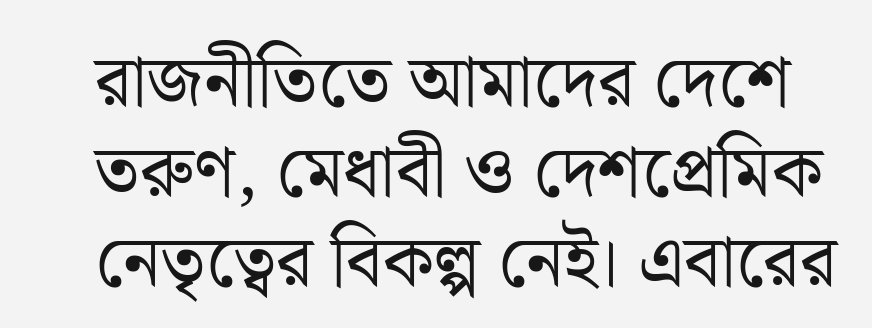রাজনীতিতে আমাদের দেশে তরুণ, মেধাবী ও দেশপ্রেমিক নেতৃত্বের বিকল্প নেই। এবারের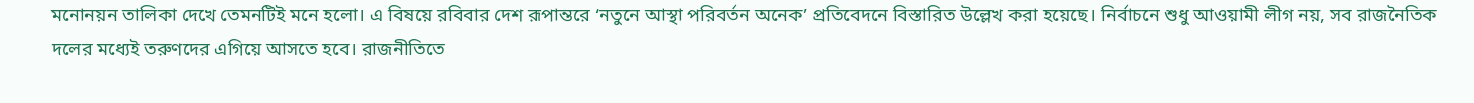মনোনয়ন তালিকা দেখে তেমনটিই মনে হলো। এ বিষয়ে রবিবার দেশ রূপান্তরে ‘নতুনে আস্থা পরিবর্তন অনেক’ প্রতিবেদনে বিস্তারিত উল্লেখ করা হয়েছে। নির্বাচনে শুধু আওয়ামী লীগ নয়, সব রাজনৈতিক দলের মধ্যেই তরুণদের এগিয়ে আসতে হবে। রাজনীতিতে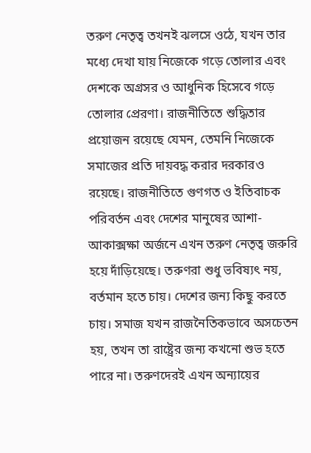তরুণ নেতৃত্ব তখনই ঝলসে ওঠে, যখন তার মধ্যে দেখা যায় নিজেকে গড়ে তোলার এবং দেশকে অগ্রসর ও আধুনিক হিসেবে গড়ে তোলার প্রেরণা। রাজনীতিতে শুদ্ধিতার প্রয়োজন রয়েছে যেমন, তেমনি নিজেকে সমাজের প্রতি দায়বদ্ধ করার দরকারও রয়েছে। রাজনীতিতে গুণগত ও ইতিবাচক পরিবর্তন এবং দেশের মানুষের আশা-আকাক্সক্ষা অর্জনে এখন তরুণ নেতৃত্ব জরুরি হয়ে দাঁড়িয়েছে। তরুণরা শুধু ভবিষ্যৎ নয়, বর্তমান হতে চায়। দেশের জন্য কিছু করতে চায়। সমাজ যখন রাজনৈতিকভাবে অসচেতন হয়, তখন তা রাষ্ট্রের জন্য কখনো শুভ হতে পারে না। তরুণদেরই এখন অন্যায়ের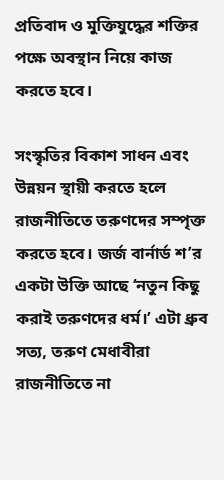প্রতিবাদ ও মুক্তিযুদ্ধের শক্তির পক্ষে অবস্থান নিয়ে কাজ করতে হবে।

সংস্কৃতির বিকাশ সাধন এবং উন্নয়ন স্থায়ী করতে হলে রাজনীতিতে তরুণদের সম্পৃক্ত করতে হবে। জর্জ বার্নার্ড শ’র একটা উক্তি আছে ‘নতুন কিছু করাই তরুণদের ধর্ম।’ এটা ধ্রুব সত্য, তরুণ মেধাবীরা রাজনীতিতে না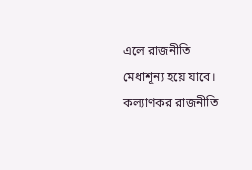এলে রাজনীতি মেধাশূন্য হয়ে যাবে। কল্যাণকর রাজনীতি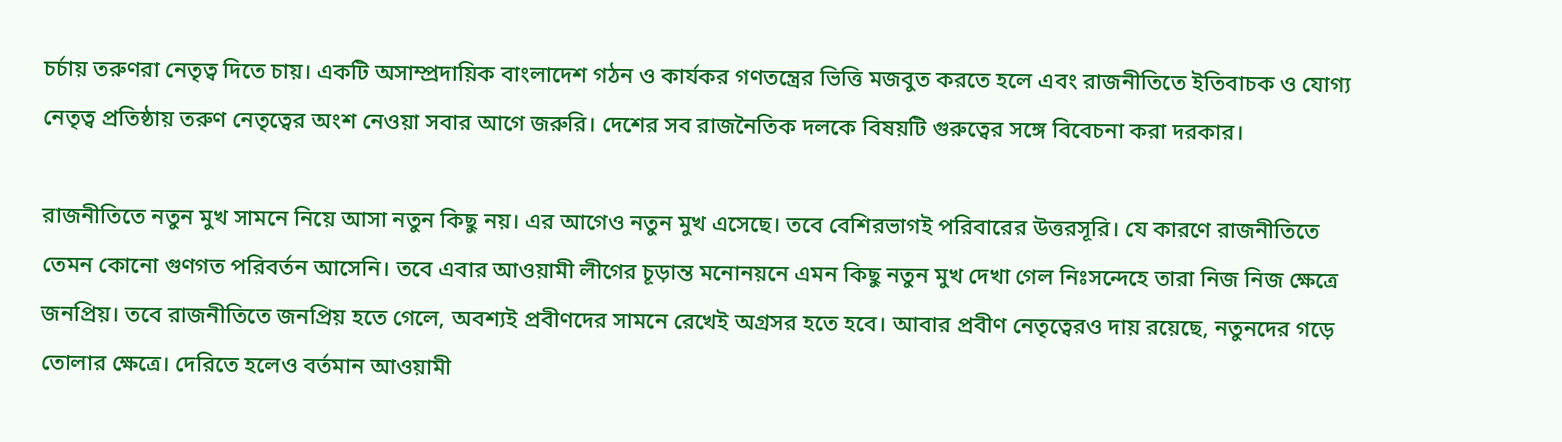চর্চায় তরুণরা নেতৃত্ব দিতে চায়। একটি অসাম্প্রদায়িক বাংলাদেশ গঠন ও কার্যকর গণতন্ত্রের ভিত্তি মজবুত করতে হলে এবং রাজনীতিতে ইতিবাচক ও যোগ্য নেতৃত্ব প্রতিষ্ঠায় তরুণ নেতৃত্বের অংশ নেওয়া সবার আগে জরুরি। দেশের সব রাজনৈতিক দলকে বিষয়টি গুরুত্বের সঙ্গে বিবেচনা করা দরকার।

রাজনীতিতে নতুন মুখ সামনে নিয়ে আসা নতুন কিছু নয়। এর আগেও নতুন মুখ এসেছে। তবে বেশিরভাগই পরিবারের উত্তরসূরি। যে কারণে রাজনীতিতে তেমন কোনো গুণগত পরিবর্তন আসেনি। তবে এবার আওয়ামী লীগের চূড়ান্ত মনোনয়নে এমন কিছু নতুন মুখ দেখা গেল নিঃসন্দেহে তারা নিজ নিজ ক্ষেত্রে জনপ্রিয়। তবে রাজনীতিতে জনপ্রিয় হতে গেলে, অবশ্যই প্রবীণদের সামনে রেখেই অগ্রসর হতে হবে। আবার প্রবীণ নেতৃত্বেরও দায় রয়েছে, নতুনদের গড়ে তোলার ক্ষেত্রে। দেরিতে হলেও বর্তমান আওয়ামী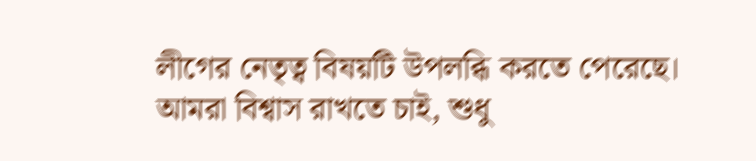লীগের নেতৃত্ব বিষয়টি উপলব্ধি করতে পেরেছে। আমরা বিশ্বাস রাখতে চাই, শুধু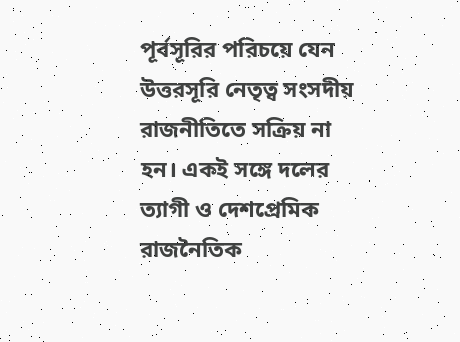পূর্বসূরির পরিচয়ে যেন উত্তরসূরি নেতৃত্ব সংসদীয় রাজনীতিতে সক্রিয় না হন। একই সঙ্গে দলের ত্যাগী ও দেশপ্রেমিক রাজনৈতিক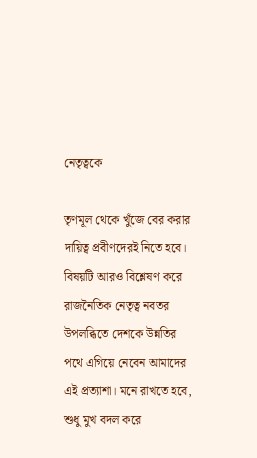নেতৃত্বকে

তৃণমূল থেকে খুঁজে বের করার দায়িত্ব প্রবীণদেরই নিতে হবে। বিষয়টি আরও বিশ্লেষণ করে রাজনৈতিক নেতৃত্ব নবতর উপলব্ধিতে দেশকে উন্নতির পথে এগিয়ে নেবেন আমাদের এই প্রত্যাশা। মনে রাখতে হবে, শুধু মুখ বদল করে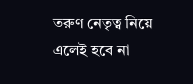তরুণ নেতৃত্ব নিয়ে এলেই হবে না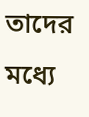তাদের মধ্যে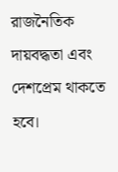রাজনৈতিক দায়বদ্ধতা এবং দেশপ্রেম থাকতে হবে।